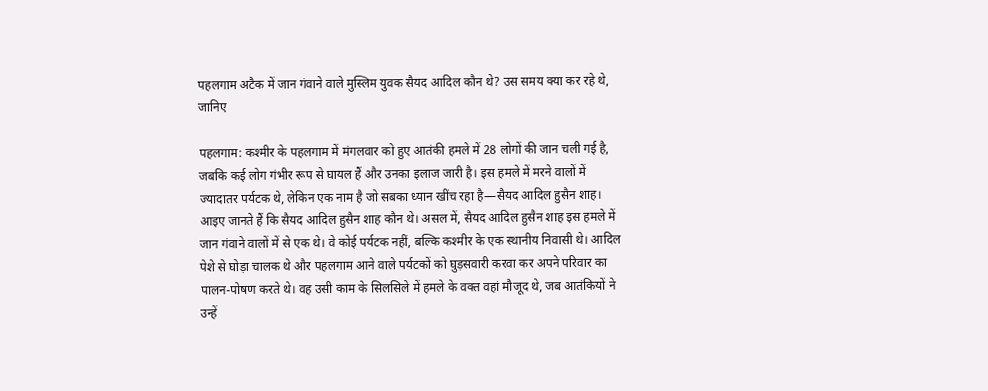पहलगाम अटैक में जान गंवाने वाले मुस्लिम युवक सैयद आदिल कौन थे? उस समय क्या कर रहे थे, जानिए

पहलगाम: कश्मीर के पहलगाम में मंगलवार को हुए आतंकी हमले में 28 लोगों की जान चली गई है, जबकि कई लोग गंभीर रूप से घायल हैं और उनका इलाज जारी है। इस हमले में मरने वालों में ज्यादातर पर्यटक थे, लेकिन एक नाम है जो सबका ध्यान खींच रहा है—सैयद आदिल हुसैन शाह। आइए जानते हैं कि सैयद आदिल हुसैन शाह कौन थे। असल में, सैयद आदिल हुसैन शाह इस हमले में जान गंवाने वालों में से एक थे। वे कोई पर्यटक नहीं, बल्कि कश्मीर के एक स्थानीय निवासी थे। आदिल पेशे से घोड़ा चालक थे और पहलगाम आने वाले पर्यटकों को घुड़सवारी करवा कर अपने परिवार का पालन-पोषण करते थे। वह उसी काम के सिलसिले में हमले के वक्त वहां मौजूद थे, जब आतंकियों ने उन्हें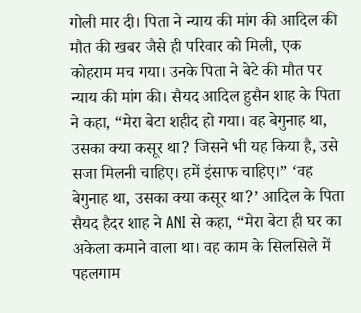गोली मार दी। पिता ने न्याय की मांग की आदिल की मौत की खबर जैसे ही परिवार को मिली, एक कोहराम मच गया। उनके पिता ने बेटे की मौत पर न्याय की मांग की। सैयद आदिल हुसैन शाह के पिता ने कहा, “मेरा बेटा शहीद हो गया। वह बेगुनाह था, उसका क्या कसूर था? जिसने भी यह किया है, उसे सजा मिलनी चाहिए। हमें इंसाफ चाहिए।” ‘वह बेगुनाह था, उसका क्या कसूर था?’ आदिल के पिता सैयद हैदर शाह ने ANI से कहा, “मेरा बेटा ही घर का अकेला कमाने वाला था। वह काम के सिलसिले में पहलगाम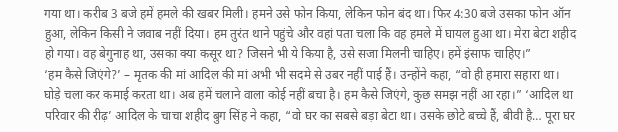गया था। करीब 3 बजे हमें हमले की खबर मिली। हमने उसे फोन किया, लेकिन फोन बंद था। फिर 4:30 बजे उसका फोन ऑन हुआ, लेकिन किसी ने जवाब नहीं दिया। हम तुरंत थाने पहुंचे और वहां पता चला कि वह हमले में घायल हुआ था। मेरा बेटा शहीद हो गया। वह बेगुनाह था, उसका क्या कसूर था? जिसने भी ये किया है, उसे सजा मिलनी चाहिए। हमें इंसाफ चाहिए।”
‘हम कैसे जिएंगे?’ – मृतक की मां आदिल की मां अभी भी सदमे से उबर नहीं पाई हैं। उन्होंने कहा, “वो ही हमारा सहारा था। घोड़े चला कर कमाई करता था। अब हमें चलाने वाला कोई नहीं बचा है। हम कैसे जिएंगे, कुछ समझ नहीं आ रहा।” ‘आदिल था परिवार की रीढ़’ आदिल के चाचा शहीद बुग सिंह ने कहा, “वो घर का सबसे बड़ा बेटा था। उसके छोटे बच्चे हैं, बीवी है… पूरा घर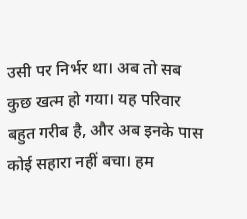उसी पर निर्भर था। अब तो सब कुछ खत्म हो गया। यह परिवार बहुत गरीब है, और अब इनके पास कोई सहारा नहीं बचा। हम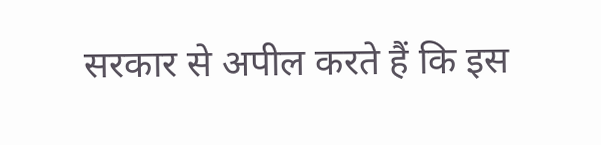सरकार से अपील करते हैं कि इस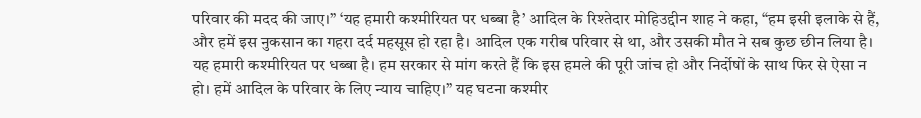परिवार की मदद की जाए।” ‘यह हमारी कश्मीरियत पर धब्बा है’ आदिल के रिश्तेदार मोहिउद्दीन शाह ने कहा, “हम इसी इलाके से हैं, और हमें इस नुकसान का गहरा दर्द महसूस हो रहा है। आदिल एक गरीब परिवार से था, और उसकी मौत ने सब कुछ छीन लिया है। यह हमारी कश्मीरियत पर धब्बा है। हम सरकार से मांग करते हैं कि इस हमले की पूरी जांच हो और निर्दोषों के साथ फिर से ऐसा न हो। हमें आदिल के परिवार के लिए न्याय चाहिए।” यह घटना कश्मीर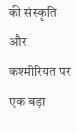की संस्कृति और कश्मीरियत पर एक बड़ा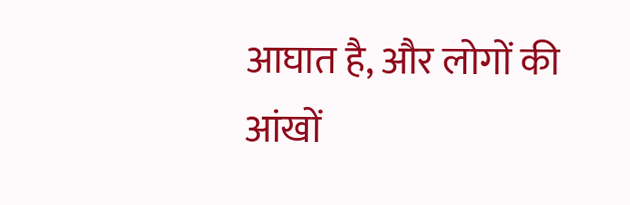आघात है, और लोगों की आंखों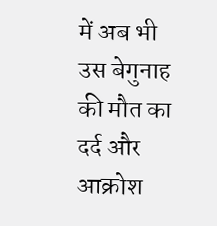में अब भी उस बेगुनाह की मौत का दर्द और आक्रोश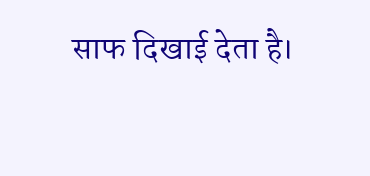साफ दिखाई देता है।